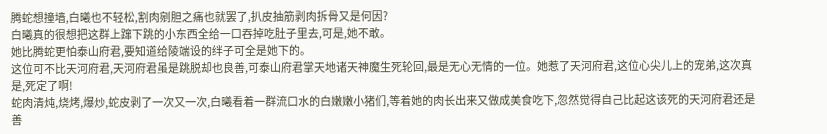腾蛇想撞墙,白曦也不轻松,割肉剜胆之痛也就罢了,扒皮抽筋剥肉拆骨又是何因?
白曦真的很想把这群上蹿下跳的小东西全给一口吞掉吃肚子里去,可是,她不敢。
她比腾蛇更怕泰山府君,要知道给陵端设的绊子可全是她下的。
这位可不比天河府君,天河府君虽是跳脱却也良善,可泰山府君掌天地诸天神魔生死轮回,最是无心无情的一位。她惹了天河府君,这位心尖儿上的宠弟,这次真是,死定了啊!
蛇肉清炖,烧烤,爆炒,蛇皮剥了一次又一次,白曦看着一群流口水的白嫩嫩小猪们,等着她的肉长出来又做成美食吃下,忽然觉得自己比起这该死的天河府君还是善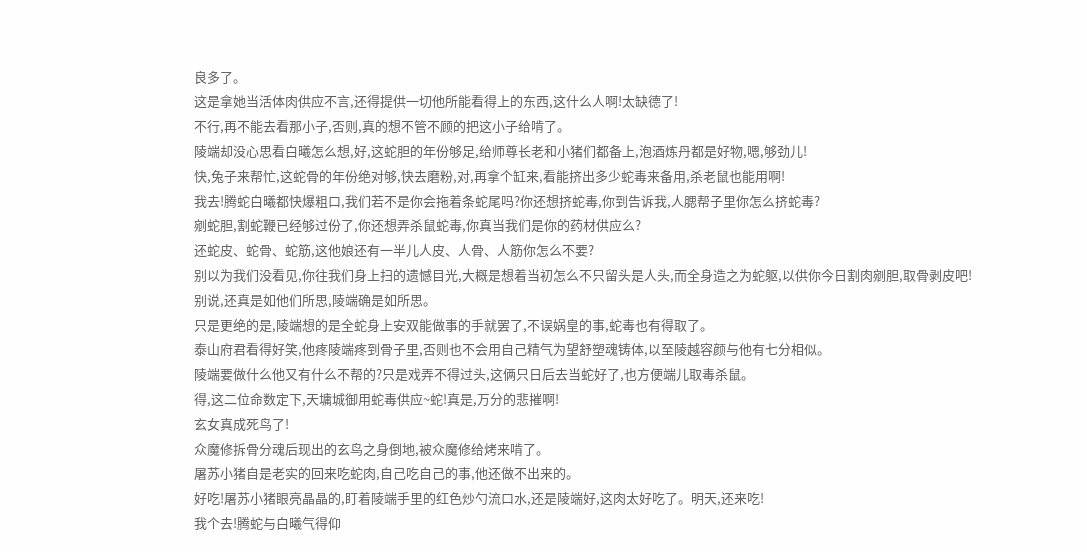良多了。
这是拿她当活体肉供应不言,还得提供一切他所能看得上的东西,这什么人啊!太缺德了!
不行,再不能去看那小子,否则,真的想不管不顾的把这小子给啃了。
陵端却没心思看白曦怎么想,好,这蛇胆的年份够足,给师尊长老和小猪们都备上,泡酒炼丹都是好物,嗯,够劲儿!
快,兔子来帮忙,这蛇骨的年份绝对够,快去磨粉,对,再拿个缸来,看能挤出多少蛇毒来备用,杀老鼠也能用啊!
我去!腾蛇白曦都快爆粗口,我们若不是你会拖着条蛇尾吗?你还想挤蛇毒,你到告诉我,人腮帮子里你怎么挤蛇毒?
剜蛇胆,割蛇鞭已经够过份了,你还想弄杀鼠蛇毒,你真当我们是你的药材供应么?
还蛇皮、蛇骨、蛇筋,这他娘还有一半儿人皮、人骨、人筋你怎么不要?
别以为我们没看见,你往我们身上扫的遗憾目光,大概是想着当初怎么不只留头是人头,而全身造之为蛇躯,以供你今日割肉剜胆,取骨剥皮吧!
别说,还真是如他们所思,陵端确是如所思。
只是更绝的是,陵端想的是全蛇身上安双能做事的手就罢了,不误娲皇的事,蛇毒也有得取了。
泰山府君看得好笑,他疼陵端疼到骨子里,否则也不会用自己精气为望舒塑魂铸体,以至陵越容颜与他有七分相似。
陵端要做什么他又有什么不帮的?只是戏弄不得过头,这俩只日后去当蛇好了,也方便端儿取毒杀鼠。
得,这二位命数定下,天墉城御用蛇毒供应~蛇!真是,万分的悲摧啊!
玄女真成死鸟了!
众魔修拆骨分魂后现出的玄鸟之身倒地,被众魔修给烤来啃了。
屠苏小猪自是老实的回来吃蛇肉,自己吃自己的事,他还做不出来的。
好吃!屠苏小猪眼亮晶晶的,盯着陵端手里的红色炒勺流口水,还是陵端好,这肉太好吃了。明天,还来吃!
我个去!腾蛇与白曦气得仰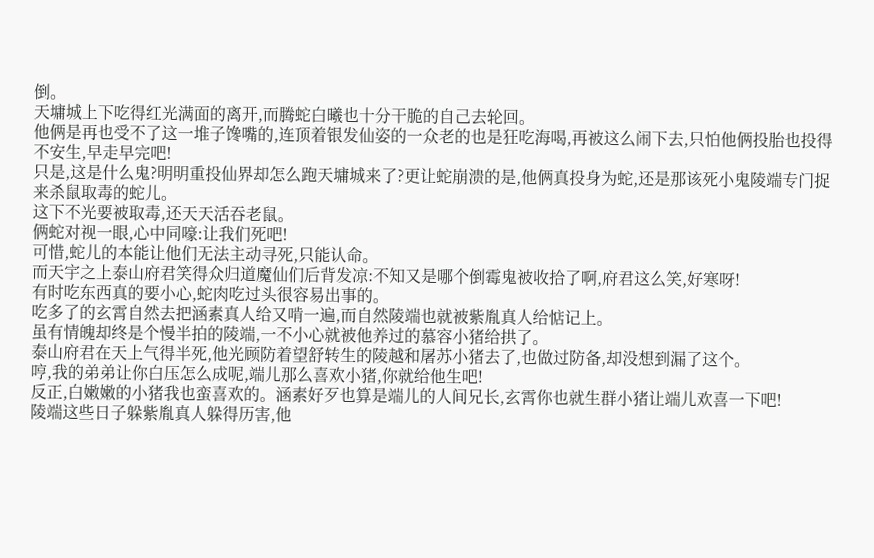倒。
天墉城上下吃得红光满面的离开,而腾蛇白曦也十分干脆的自己去轮回。
他俩是再也受不了这一堆子馋嘴的,连顶着银发仙姿的一众老的也是狂吃海喝,再被这么闹下去,只怕他俩投胎也投得不安生,早走早完吧!
只是,这是什么鬼?明明重投仙界却怎么跑天墉城来了?更让蛇崩溃的是,他俩真投身为蛇,还是那该死小鬼陵端专门捉来杀鼠取毒的蛇儿。
这下不光要被取毒,还天天活吞老鼠。
俩蛇对视一眼,心中同嚎:让我们死吧!
可惜,蛇儿的本能让他们无法主动寻死,只能认命。
而天宇之上泰山府君笑得众归道魔仙们后背发凉:不知又是哪个倒霉鬼被收拾了啊,府君这么笑,好寒呀!
有时吃东西真的要小心,蛇肉吃过头很容易出事的。
吃多了的玄霄自然去把涵素真人给又啃一遍,而自然陵端也就被紫胤真人给惦记上。
虽有情魄却终是个慢半拍的陵端,一不小心就被他养过的慕容小猪给拱了。
泰山府君在天上气得半死,他光顾防着望舒转生的陵越和屠苏小猪去了,也做过防备,却没想到漏了这个。
哼,我的弟弟让你白压怎么成呢,端儿那么喜欢小猪,你就给他生吧!
反正,白嫩嫩的小猪我也蛮喜欢的。涵素好歹也算是端儿的人间兄长,玄霄你也就生群小猪让端儿欢喜一下吧!
陵端这些日子躲紫胤真人躲得历害,他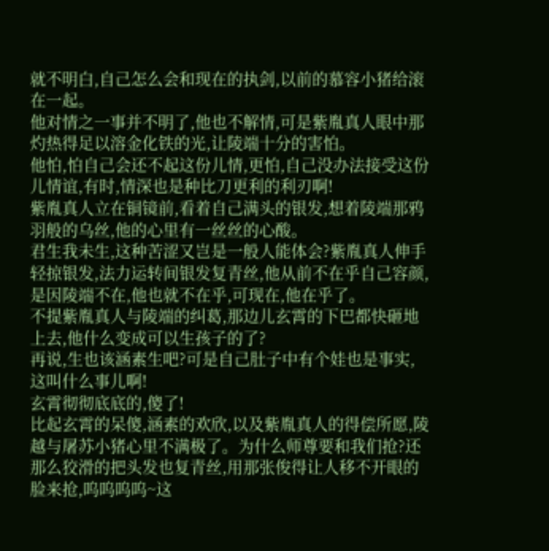就不明白,自己怎么会和现在的执剑,以前的慕容小猪给滚在一起。
他对情之一事并不明了,他也不解情,可是紫胤真人眼中那灼热得足以溶金化铁的光,让陵端十分的害怕。
他怕,怕自己会还不起这份儿情,更怕,自己没办法接受这份儿情谊,有时,情深也是种比刀更利的利刃啊!
紫胤真人立在铜镜前,看着自己满头的银发,想着陵端那鸦羽般的乌丝,他的心里有一丝丝的心酸。
君生我未生,这种苦涩又岂是一般人能体会?紫胤真人伸手轻掠银发,法力运转间银发复青丝,他从前不在乎自己容颜,是因陵端不在,他也就不在乎,可现在,他在乎了。
不提紫胤真人与陵端的纠葛,那边儿玄霄的下巴都快砸地上去,他什么变成可以生孩子的了?
再说,生也该涵素生吧?可是自己肚子中有个娃也是事实,这叫什么事儿啊!
玄霄彻彻底底的,傻了!
比起玄霄的呆傻,涵素的欢欣,以及紫胤真人的得偿所愿,陵越与屠苏小猪心里不满极了。为什么师尊要和我们抢?还那么狡滑的把头发也复青丝,用那张俊得让人移不开眼的脸来抢,呜呜呜呜~这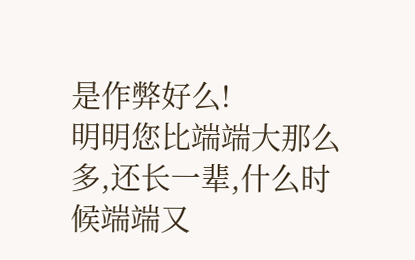是作弊好么!
明明您比端端大那么多,还长一辈,什么时候端端又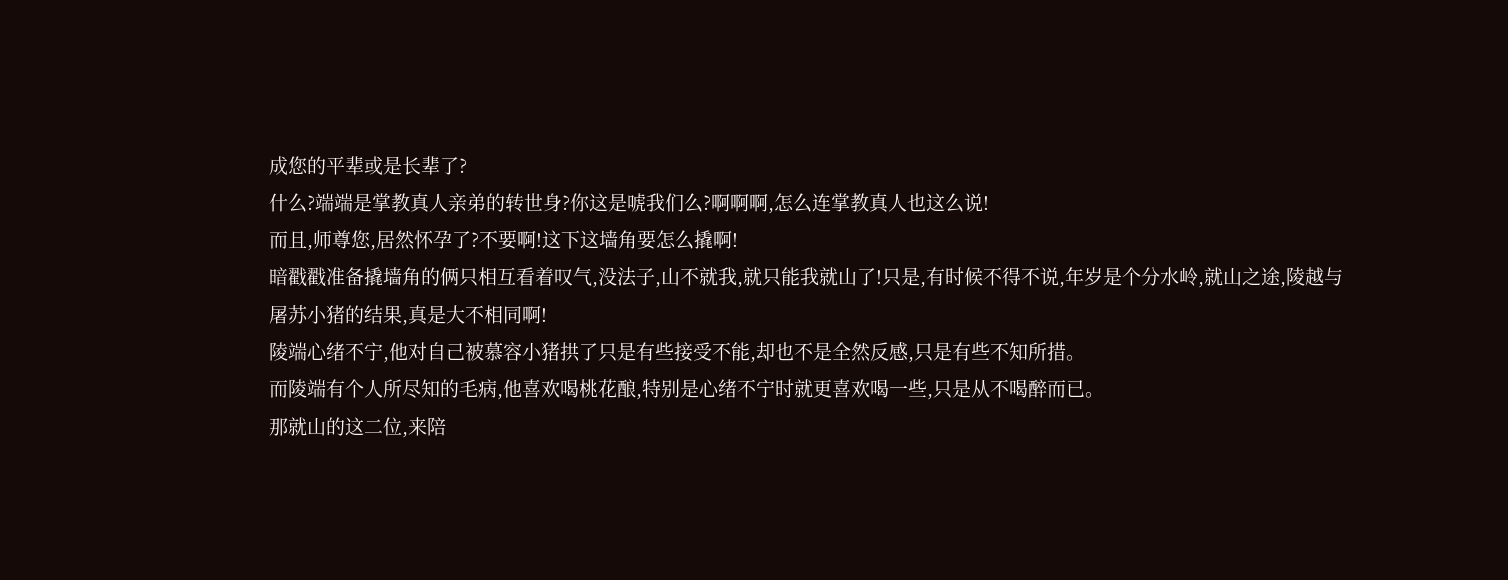成您的平辈或是长辈了?
什么?端端是掌教真人亲弟的转世身?你这是唬我们么?啊啊啊,怎么连掌教真人也这么说!
而且,师尊您,居然怀孕了?不要啊!这下这墙角要怎么撬啊!
暗戳戳准备撬墙角的俩只相互看着叹气,没法子,山不就我,就只能我就山了!只是,有时候不得不说,年岁是个分水岭,就山之途,陵越与屠苏小猪的结果,真是大不相同啊!
陵端心绪不宁,他对自己被慕容小猪拱了只是有些接受不能,却也不是全然反感,只是有些不知所措。
而陵端有个人所尽知的毛病,他喜欢喝桃花酿,特别是心绪不宁时就更喜欢喝一些,只是从不喝醉而已。
那就山的这二位,来陪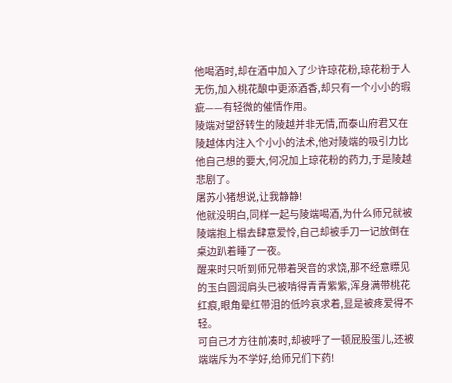他喝酒时,却在酒中加入了少许琼花粉,琼花粉于人无伤,加入桃花酿中更添酒香,却只有一个小小的瑕疵——有轻微的催情作用。
陵端对望舒转生的陵越并非无情,而泰山府君又在陵越体内注入个小小的法术,他对陵端的吸引力比他自己想的要大,何况加上琼花粉的药力,于是陵越悲剧了。
屠苏小猪想说,让我静静!
他就没明白,同样一起与陵端喝酒,为什么师兄就被陵端抱上榻去肆意爱怜,自己却被手刀一记放倒在桌边趴着睡了一夜。
醒来时只听到师兄带着哭音的求饶,那不经意瞟见的玉白圆润肩头已被啃得青青紫紫,浑身满带桃花红痕,眼角晕红带泪的低吟哀求着,显是被疼爱得不轻。
可自己才方往前凑时,却被呼了一顿屁股蛋儿,还被端端斥为不学好,给师兄们下药!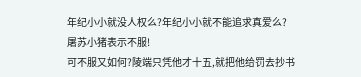年纪小小就没人权么?年纪小小就不能追求真爱么?屠苏小猪表示不服!
可不服又如何?陵端只凭他才十五,就把他给罚去抄书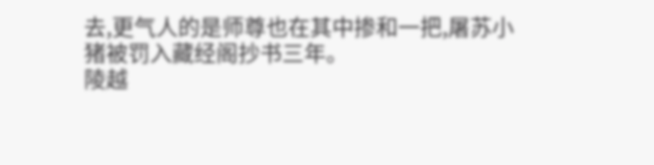去,更气人的是师尊也在其中掺和一把,屠苏小猪被罚入藏经阁抄书三年。
陵越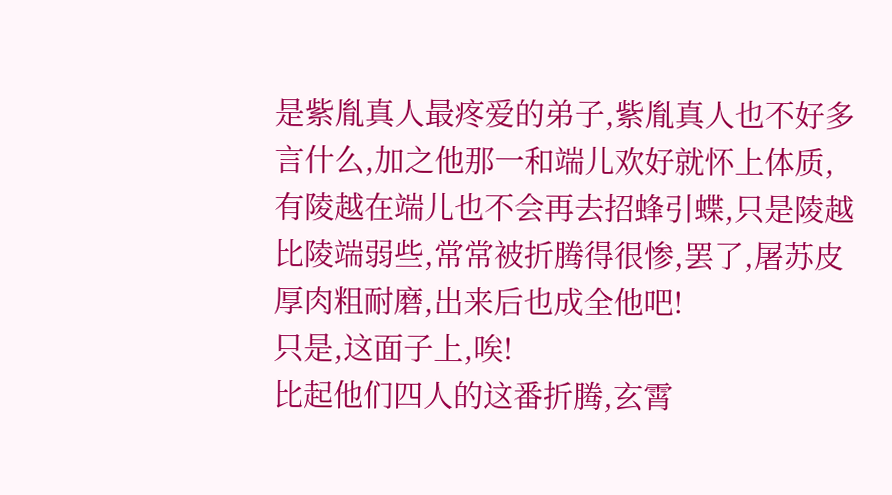是紫胤真人最疼爱的弟子,紫胤真人也不好多言什么,加之他那一和端儿欢好就怀上体质,有陵越在端儿也不会再去招蜂引蝶,只是陵越比陵端弱些,常常被折腾得很惨,罢了,屠苏皮厚肉粗耐磨,出来后也成全他吧!
只是,这面子上,唉!
比起他们四人的这番折腾,玄霄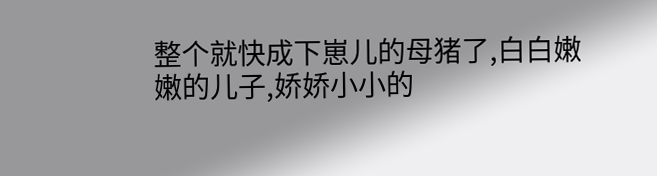整个就快成下崽儿的母猪了,白白嫩嫩的儿子,娇娇小小的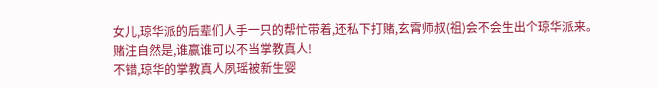女儿,琼华派的后辈们人手一只的帮忙带着,还私下打赌,玄霄师叔(祖)会不会生出个琼华派来。
赌注自然是,谁赢谁可以不当掌教真人!
不错,琼华的掌教真人夙瑶被新生婴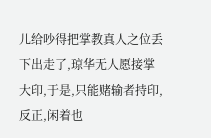儿给吵得把掌教真人之位丢下出走了,琼华无人愿接掌大印,于是,只能赌输者持印,反正,闲着也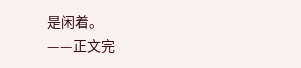是闲着。
——正文完